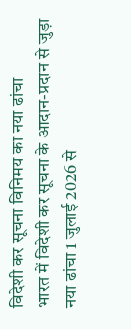विदेशी कर सूचना विनिमय का नया ढांचा
भारत में विदेशी कर सूचना के आदान-प्रदान से जुड़ा नया ढांचा 1 जुलाई 2026 से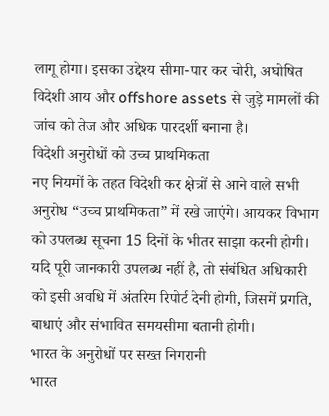लागू होगा। इसका उद्देश्य सीमा-पार कर चोरी, अघोषित विदेशी आय और offshore assets से जुड़े मामलों की जांच को तेज और अधिक पारदर्शी बनाना है।
विदेशी अनुरोधों को उच्च प्राथमिकता
नए नियमों के तहत विदेशी कर क्षेत्रों से आने वाले सभी अनुरोध “उच्च प्राथमिकता” में रखे जाएंगे। आयकर विभाग को उपलब्ध सूचना 15 दिनों के भीतर साझा करनी होगी। यदि पूरी जानकारी उपलब्ध नहीं है, तो संबंधित अधिकारी को इसी अवधि में अंतरिम रिपोर्ट देनी होगी, जिसमें प्रगति, बाधाएं और संभावित समयसीमा बतानी होगी।
भारत के अनुरोधों पर सख्त निगरानी
भारत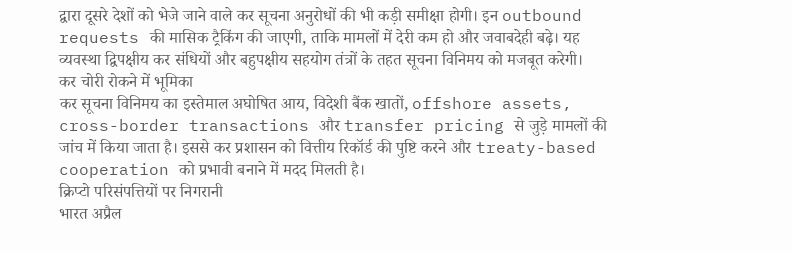द्वारा दूसरे देशों को भेजे जाने वाले कर सूचना अनुरोधों की भी कड़ी समीक्षा होगी। इन outbound requests की मासिक ट्रैकिंग की जाएगी, ताकि मामलों में देरी कम हो और जवाबदेही बढ़े। यह व्यवस्था द्विपक्षीय कर संधियों और बहुपक्षीय सहयोग तंत्रों के तहत सूचना विनिमय को मजबूत करेगी।
कर चोरी रोकने में भूमिका
कर सूचना विनिमय का इस्तेमाल अघोषित आय, विदेशी बैंक खातों, offshore assets, cross-border transactions और transfer pricing से जुड़े मामलों की जांच में किया जाता है। इससे कर प्रशासन को वित्तीय रिकॉर्ड की पुष्टि करने और treaty-based cooperation को प्रभावी बनाने में मदद मिलती है।
क्रिप्टो परिसंपत्तियों पर निगरानी
भारत अप्रैल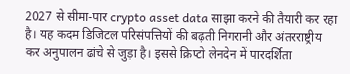2027 से सीमा-पार crypto asset data साझा करने की तैयारी कर रहा है। यह कदम डिजिटल परिसंपत्तियों की बढ़ती निगरानी और अंतरराष्ट्रीय कर अनुपालन ढांचे से जुड़ा है। इससे क्रिप्टो लेनदेन में पारदर्शिता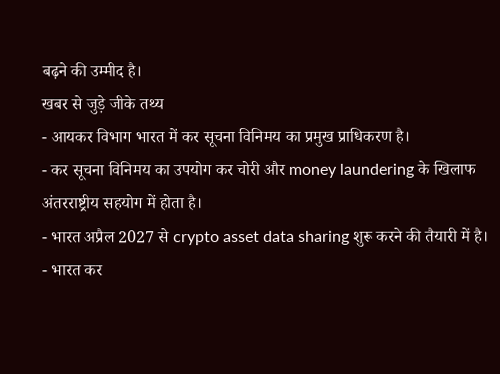बढ़ने की उम्मीद है।
खबर से जुड़े जीके तथ्य
- आयकर विभाग भारत में कर सूचना विनिमय का प्रमुख प्राधिकरण है।
- कर सूचना विनिमय का उपयोग कर चोरी और money laundering के खिलाफ अंतरराष्ट्रीय सहयोग में होता है।
- भारत अप्रैल 2027 से crypto asset data sharing शुरू करने की तैयारी में है।
- भारत कर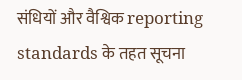संधियों और वैश्विक reporting standards के तहत सूचना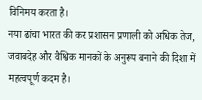विनिमय करता है।
नया ढांचा भारत की कर प्रशासन प्रणाली को अधिक तेज, जवाबदेह और वैश्विक मानकों के अनुरूप बनाने की दिशा में महत्वपूर्ण कदम है।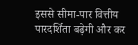इससे सीमा-पार वित्तीय पारदर्शिता बढ़ेगी और कर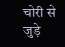चोरी से जुड़े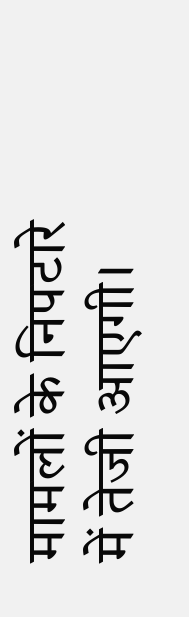मामलों के निपटारे में तेजी आएगी।